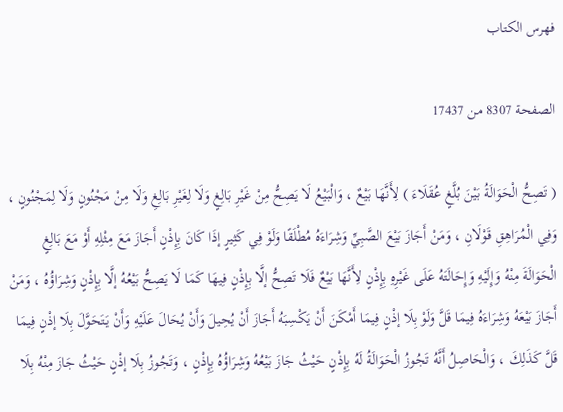فهرس الكتاب

الصفحة 8307 من 17437

( تَصِحُّ الْحَوَالَةُ بَيْنَ بُلَّغٍ عُقَلَاءَ ) لِأَنَّهَا بَيْعٌ ، وَالْبَيْعُ لَا يَصِحُّ مِنْ غَيْرِ بَالِغٍ وَلَا لِغَيْرِ بَالِغِ وَلَا مِنْ مَجْنُونٍ وَلَا لِمَجْنُونٍ ، وَفِي الْمُرَاهِقِ قَوْلَانِ ، وَمَنْ أَجَازَ بَيْعَ الصَّبِيِّ وَشِرَاءَهُ مُطْلَقًا وَلَوْ فِي كَثِيرٍ إذَا كَانَ بِإِذْنٍ أَجَازَ مَعَ مِثْلِهِ أَوْ مَعَ بَالِغٍ الْحَوَالَةَ مِنْهُ وَإِلَيْهِ وَإِحَالَتَهُ عَلَى غَيْرِهِ بِإِذْنٍ لِأَنَّهَا بَيْعٌ فَلَا تَصِحُّ إلَّا بِإِذْنٍ فِيهَا كَمَا لَا يَصِحُّ بَيْعُهُ إلَّا بِإِذْنٍ وَشِرَاؤُهُ ، وَمَنْ أَجَازَ بَيْعَهُ وَشِرَاءَهُ فِيمَا قَلَّ وَلَوْ بِلَا إذْنٍ فِيمَا أَمْكَنَ أَنْ يَكْسِبَهُ أَجَازَ أَنْ يُحِيلَ وَأَنْ يُحَالَ عَلَيْهِ وَأَنْ يَتَحَوَّلَ بِلَا إذْنٍ فِيمَا قَلَّ كَذَلِكَ ، وَالْحَاصِلُ أَنَّهُ تَجُوزُ الْحَوَالَةُ لَهُ بِإِذْنٍ حَيْثُ جَازَ بَيْعُهُ وَشِرَاؤُهُ بِإِذْنٍ ، وَتَجُوزُ بِلَا إذْنٍ حَيْثُ جَازَ مِنْهُ بِلَا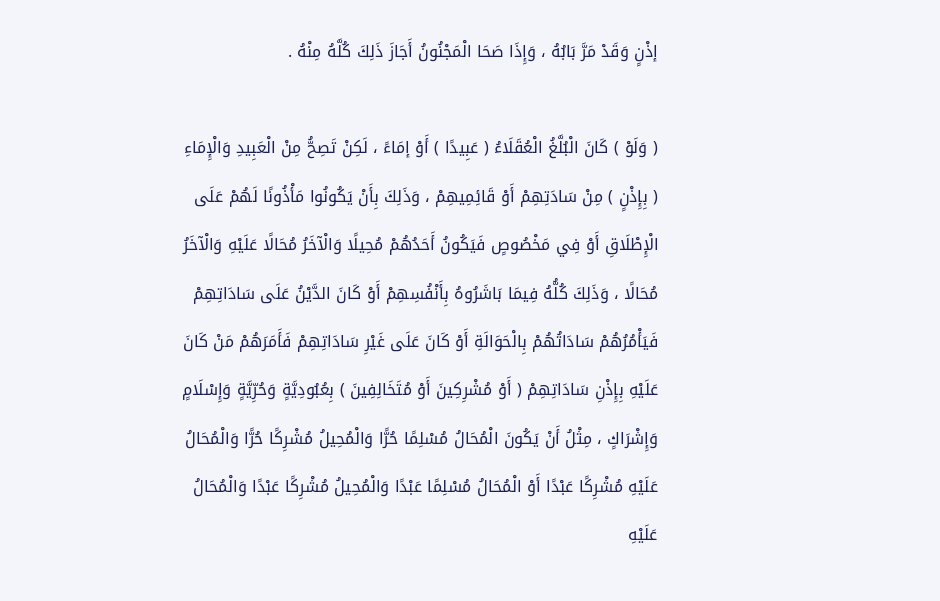إذْنٍ وَقَدْ مَرَّ بَابُهُ ، وَإِذَا صَحَا الْمَجْنُونُ أَجَازَ ذَلِكَ كُلَّهُ مِنْهُ .

( وَلَوْ ) كَانَ الْبُلَّغُ الْعُقَلَاءُ ( عَبِيدًا ) أَوْ إمَاءً ، لَكِنْ تَصِحُّ مِنْ الْعَبِيدِ وَالْإِمَاءِ ( بِإِذْنٍ ) مِنْ سَادَتِهِمْ أَوْ قَائِمِيهِمْ ، وَذَلِكَ بِأَنْ يَكُونُوا مَأْذُونًا لَهُمْ عَلَى الْإِطْلَاقِ أَوْ فِي مَخْصُوصٍ فَيَكُونُ أَحَدُهُمْ مُحِيلًا وَالْآخَرُ مُحَالًا عَلَيْهِ وَالْآخَرُ مُحَالًا ، وَذَلِكَ كُلُّهُ فِيمَا بَاشَرُوهُ بِأَنْفُسِهِمْ أَوْ كَانَ الدَّيْنُ عَلَى سَادَاتِهِمْ فَيَأْمُرُهُمْ سَادَاتُهُمْ بِالْحَوَالَةِ أَوْ كَانَ عَلَى غَيْرِ سَادَاتِهِمْ فَأَمَرَهُمْ مَنْ كَانَ عَلَيْهِ بِإِذْنِ سَادَاتِهِمْ ( أَوْ مُشْرِكِينَ أَوْ مُتَخَالِفِينَ ) بِعُبُودِيَّةٍ وَحُرِّيَّةٍ وَإِسْلَامٍ وَإِشْرَاكٍ ، مِثْلُ أَنْ يَكُونَ الْمُحَالُ مُسْلِمًا حُرًّا وَالْمُحِيلُ مُشْرِكًا حُرًّا وَالْمُحَالُ عَلَيْهِ مُشْرِكًا عَبْدًا أَوْ الْمُحَالُ مُسْلِمًا عَبْدًا وَالْمُحِيلُ مُشْرِكًا عَبْدًا وَالْمُحَالُ عَلَيْهِ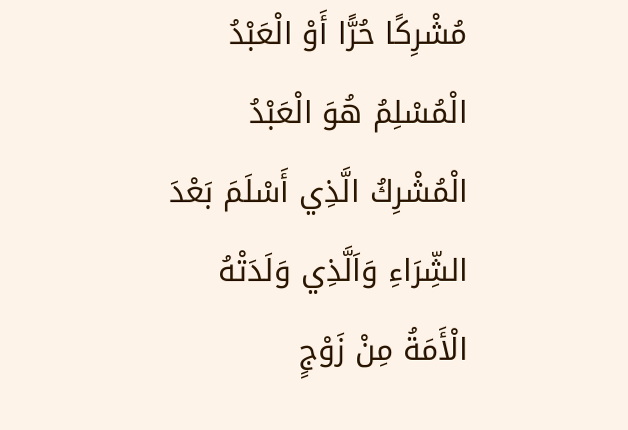مُشْرِكًا حُرًّا أَوْ الْعَبْدُ الْمُسْلِمُ هُوَ الْعَبْدُ الْمُشْرِكُ الَّذِي أَسْلَمَ بَعْدَ الشِّرَاءِ وَاَلَّذِي وَلَدَتْهُ الْأَمَةُ مِنْ زَوْجٍ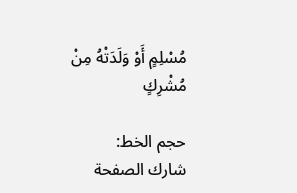مُسْلِمٍ أَوْ وَلَدَتْهُ مِنْ مُشْرِكٍ

حجم الخط:
شارك الصفحة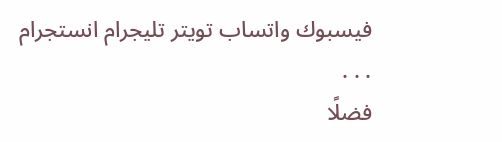فيسبوك واتساب تويتر تليجرام انستجرام
. . .
فضلًا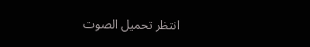انتظر تحميل الصوت